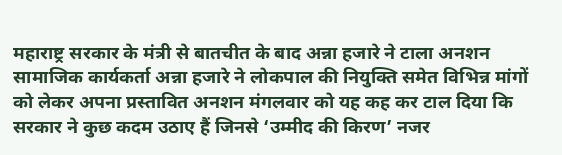महाराष्ट्र सरकार के मंत्री से बातचीत के बाद अन्ना हजारे ने टाला अनशन
सामाजिक कार्यकर्ता अन्ना हजारे ने लोकपाल की नियुक्ति समेत विभिन्न मांगों को लेकर अपना प्रस्तावित अनशन मंगलवार को यह कह कर टाल दिया कि सरकार ने कुछ कदम उठाए हैं जिनसे ‘उम्मीद की किरण’ नजर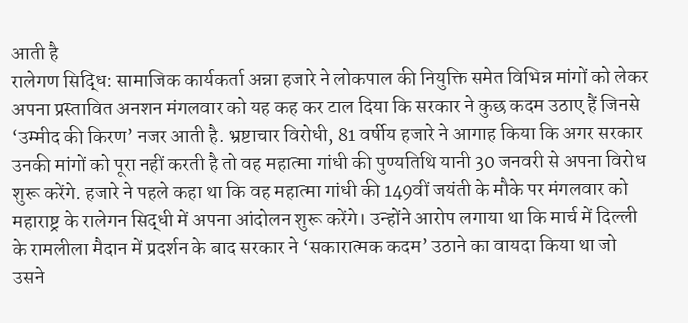आती है
रालेगण सिद्धि: सामाजिक कार्यकर्ता अन्ना हजारे ने लोकपाल की नियुक्ति समेत विभिन्न मांगों को लेकर अपना प्रस्तावित अनशन मंगलवार को यह कह कर टाल दिया कि सरकार ने कुछ कदम उठाए हैं जिनसे ‘उम्मीद की किरण’ नजर आती है. भ्रष्टाचार विरोधी, 81 वर्षीय हजारे ने आगाह किया कि अगर सरकार उनकी मांगों को पूरा नहीं करती है तो वह महात्मा गांधी की पुण्यतिथि यानी 30 जनवरी से अपना विरोध शुरू करेंगे. हजारे ने पहले कहा था कि वह महात्मा गांधी की 149वीं जयंती के मौके पर मंगलवार को महाराष्ट्र के रालेगन सिद्धी में अपना आंदोलन शुरू करेंगे। उन्होंने आरोप लगाया था कि मार्च में दिल्ली के रामलीला मैदान में प्रदर्शन के बाद सरकार ने ‘सकारात्मक कदम’ उठाने का वायदा किया था जो उसने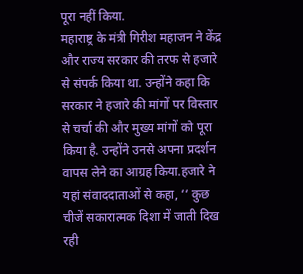पूरा नहीं किया.
महाराष्ट्र के मंत्री गिरीश महाजन ने केंद्र और राज्य सरकार की तरफ से हजारे से संपर्क किया था. उन्होंने कहा कि सरकार ने हजारे की मांगों पर विस्तार से चर्चा की और मुख्य मांगों को पूरा किया है. उन्होंने उनसे अपना प्रदर्शन वापस लेने का आग्रह किया.हजारे ने यहां संवाददाताओं से कहा, ‘‘ कुछ चीजें सकारात्मक दिशा में जाती दिख रही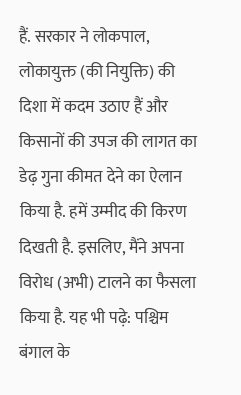हैं. सरकार ने लोकपाल, लोकायुक्त (की नियुक्ति) की दिशा में कदम उठाए हैं और किसानों की उपज की लागत का डेढ़ गुना कीमत देने का ऐलान किया है. हमें उम्मीद की किरण दिखती है. इसलिए, मैंने अपना विरोध (अभी) टालने का फैसला किया है. यह भी पढ़े: पश्चिम बंगाल के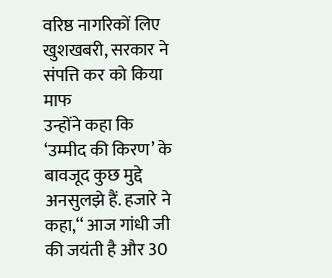वरिष्ठ नागरिकों लिए खुशखबरी, सरकार ने संपत्ति कर को किया माफ
उन्होंने कहा कि ‘उम्मीद की किरण’ के बावजूद कुछ मुद्दे अनसुलझे हैं. हजारे ने कहा,‘‘ आज गांधी जी की जयंती है और 30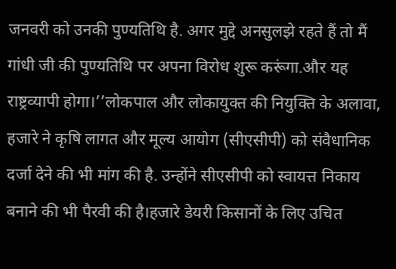जनवरी को उनकी पुण्यतिथि है. अगर मुद्दे अनसुलझे रहते हैं तो मैं गांधी जी की पुण्यतिथि पर अपना विरोध शुरू करूंगा.और यह राष्ट्रव्यापी होगा।’’लोकपाल और लोकायुक्त की नियुक्ति के अलावा, हजारे ने कृषि लागत और मूल्य आयोग (सीएसीपी) को संवैधानिक दर्जा देने की भी मांग की है. उन्होंने सीएसीपी को स्वायत्त निकाय बनाने की भी पैरवी की है।हजारे डेयरी किसानों के लिए उचित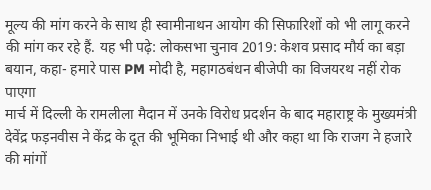मूल्य की मांग करने के साथ ही स्वामीनाथन आयोग की सिफारिशों को भी लागू करने की मांग कर रहे हैं. यह भी पढ़े: लोकसभा चुनाव 2019: केशव प्रसाद मौर्य का बड़ा बयान, कहा- हमारे पास PM मोदी है, महागठबंधन बीजेपी का विजयरथ नहीं रोक पाएगा
मार्च में दिल्ली के रामलीला मैदान में उनके विरोध प्रदर्शन के बाद महाराष्ट्र के मुख्यमंत्री देवेंद्र फड़नवीस ने केंद्र के दूत की भूमिका निभाई थी और कहा था कि राजग ने हजारे की मांगों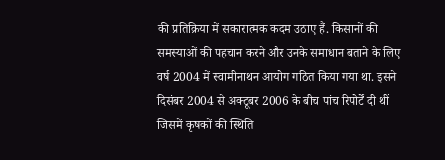की प्रतिक्रिया में सकारात्मक कदम उठाए हैं. किसानों की समस्याओं की पहचान करने और उनके समाधान बताने के लिए वर्ष 2004 में स्वामीनाथन आयोग गठित किया गया था. इसने दिसंबर 2004 से अक्टूबर 2006 के बीच पांच रिपोर्टें दी थीं जिसमें कृषकों की स्थिति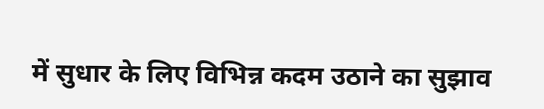में सुधार के लिए विभिन्न कदम उठाने का सुझाव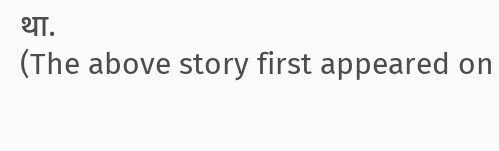था.
(The above story first appeared on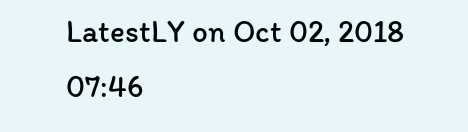LatestLY on Oct 02, 2018 07:46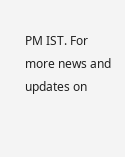PM IST. For more news and updates on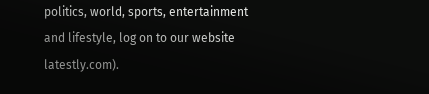politics, world, sports, entertainment and lifestyle, log on to our website latestly.com).